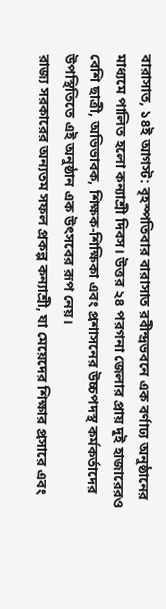বারাসাত, ১৪ই আগস্ট: বৃহস্পতিবার বারাসাত রবীন্দ্রভবনে এক বর্ণাঢ্য অনুষ্ঠানের মাধ্যমে পালিত হলো কন্যাশ্রী দিবস। উত্তর ২৪ পরগনা জেলার প্রায় দুই হাজারেরও বেশি ছাত্রী, অভিভাবক, শিক্ষক-শিক্ষিকা এবং প্রশাসনের উচ্চপদস্থ কর্মকর্তাদের উপস্থিতিতে এই অনুষ্ঠান এক উৎসবের রূপ নেয়।
রাজ্য সরকারের অন্যতম সফল প্রকল্প কন্যাশ্রী, যা মেয়েদের শিক্ষার প্রসারে এবং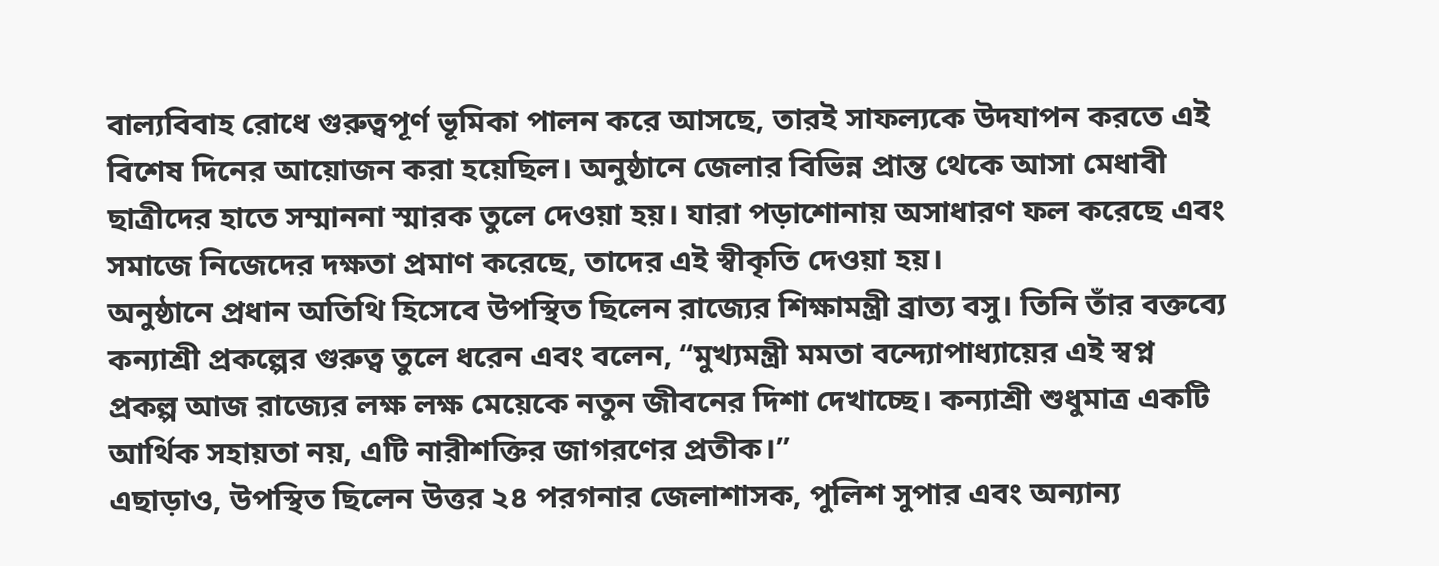বাল্যবিবাহ রোধে গুরুত্বপূর্ণ ভূমিকা পালন করে আসছে, তারই সাফল্যকে উদযাপন করতে এই বিশেষ দিনের আয়োজন করা হয়েছিল। অনুষ্ঠানে জেলার বিভিন্ন প্রান্ত থেকে আসা মেধাবী ছাত্রীদের হাতে সম্মাননা স্মারক তুলে দেওয়া হয়। যারা পড়াশোনায় অসাধারণ ফল করেছে এবং সমাজে নিজেদের দক্ষতা প্রমাণ করেছে, তাদের এই স্বীকৃতি দেওয়া হয়।
অনুষ্ঠানে প্রধান অতিথি হিসেবে উপস্থিত ছিলেন রাজ্যের শিক্ষামন্ত্রী ব্রাত্য বসু। তিনি তাঁর বক্তব্যে কন্যাশ্রী প্রকল্পের গুরুত্ব তুলে ধরেন এবং বলেন, “মুখ্যমন্ত্রী মমতা বন্দ্যোপাধ্যায়ের এই স্বপ্ন প্রকল্প আজ রাজ্যের লক্ষ লক্ষ মেয়েকে নতুন জীবনের দিশা দেখাচ্ছে। কন্যাশ্রী শুধুমাত্র একটি আর্থিক সহায়তা নয়, এটি নারীশক্তির জাগরণের প্রতীক।”
এছাড়াও, উপস্থিত ছিলেন উত্তর ২৪ পরগনার জেলাশাসক, পুলিশ সুপার এবং অন্যান্য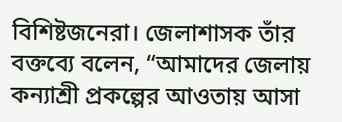বিশিষ্টজনেরা। জেলাশাসক তাঁর বক্তব্যে বলেন, “আমাদের জেলায় কন্যাশ্রী প্রকল্পের আওতায় আসা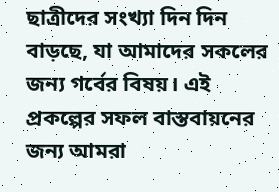ছাত্রীদের সংখ্যা দিন দিন বাড়ছে, যা আমাদের সকলের জন্য গর্বের বিষয়। এই প্রকল্পের সফল বাস্তবায়নের জন্য আমরা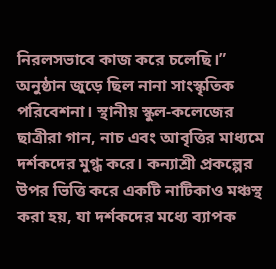নিরলসভাবে কাজ করে চলেছি।”
অনুষ্ঠান জুড়ে ছিল নানা সাংস্কৃতিক পরিবেশনা। স্থানীয় স্কুল-কলেজের ছাত্রীরা গান, নাচ এবং আবৃত্তির মাধ্যমে দর্শকদের মুগ্ধ করে। কন্যাশ্রী প্রকল্পের উপর ভিত্তি করে একটি নাটিকাও মঞ্চস্থ করা হয়, যা দর্শকদের মধ্যে ব্যাপক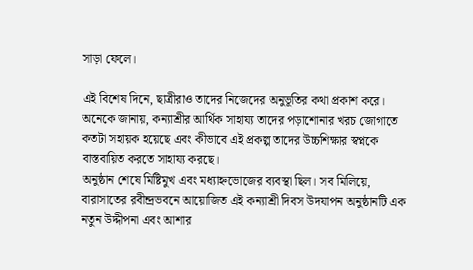সাড়া ফেলে।

এই বিশেষ দিনে, ছাত্রীরাও তাদের নিজেদের অনুভূতির কথা প্রকাশ করে। অনেকে জানায়, কন্যাশ্রীর আর্থিক সাহায্য তাদের পড়াশোনার খরচ জোগাতে কতটা সহায়ক হয়েছে এবং কীভাবে এই প্রকল্প তাদের উচ্চশিক্ষার স্বপ্নকে বাস্তবায়িত করতে সাহায্য করছে।
অনুষ্ঠান শেষে মিষ্টিমুখ এবং মধ্যাহ্নভোজের ব্যবস্থা ছিল। সব মিলিয়ে, বারাসাতের রবীন্দ্রভবনে আয়োজিত এই কন্যাশ্রী দিবস উদযাপন অনুষ্ঠানটি এক নতুন উদ্দীপনা এবং আশার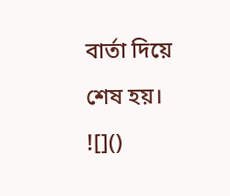বার্তা দিয়ে শেষ হয়।
![]()